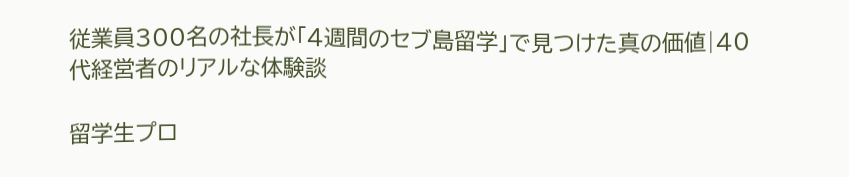従業員300名の社長が「4週間のセブ島留学」で見つけた真の価値|40代経営者のリアルな体験談

留学生プロ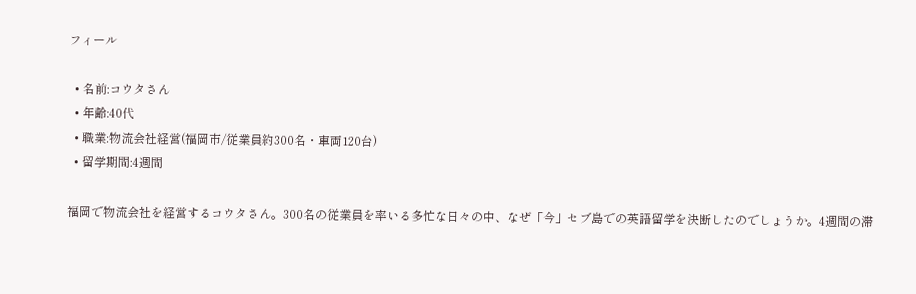フィール

  • 名前:コウタさん
  • 年齢:40代
  • 職業:物流会社経営(福岡市/従業員約300名・車両120台)
  • 留学期間:4週間

福岡で物流会社を経営するコウタさん。300名の従業員を率いる多忙な日々の中、なぜ「今」セブ島での英語留学を決断したのでしょうか。4週間の滞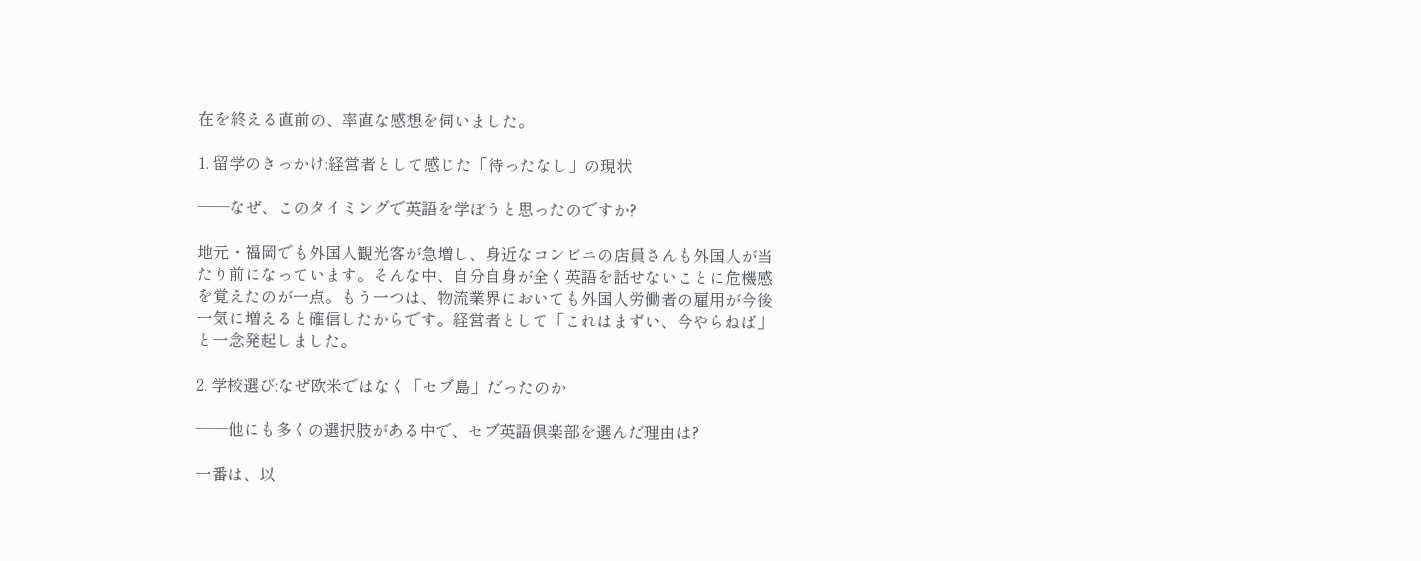在を終える直前の、率直な感想を伺いました。

1. 留学のきっかけ:経営者として感じた「待ったなし」の現状

――なぜ、このタイミングで英語を学ぼうと思ったのですか?

地元・福岡でも外国人観光客が急増し、身近なコンビニの店員さんも外国人が当たり前になっています。そんな中、自分自身が全く英語を話せないことに危機感を覚えたのが一点。もう一つは、物流業界においても外国人労働者の雇用が今後一気に増えると確信したからです。経営者として「これはまずい、今やらねば」と一念発起しました。

2. 学校選び:なぜ欧米ではなく「セブ島」だったのか

――他にも多くの選択肢がある中で、セブ英語倶楽部を選んだ理由は?

一番は、以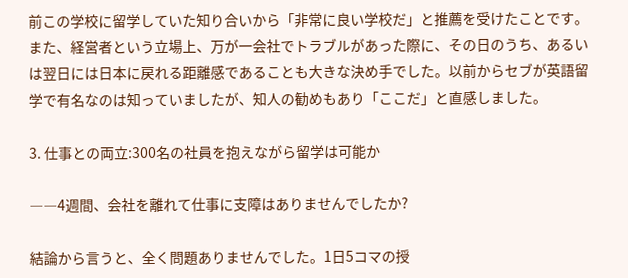前この学校に留学していた知り合いから「非常に良い学校だ」と推薦を受けたことです。また、経営者という立場上、万が一会社でトラブルがあった際に、その日のうち、あるいは翌日には日本に戻れる距離感であることも大きな決め手でした。以前からセブが英語留学で有名なのは知っていましたが、知人の勧めもあり「ここだ」と直感しました。

3. 仕事との両立:300名の社員を抱えながら留学は可能か

――4週間、会社を離れて仕事に支障はありませんでしたか?

結論から言うと、全く問題ありませんでした。1日5コマの授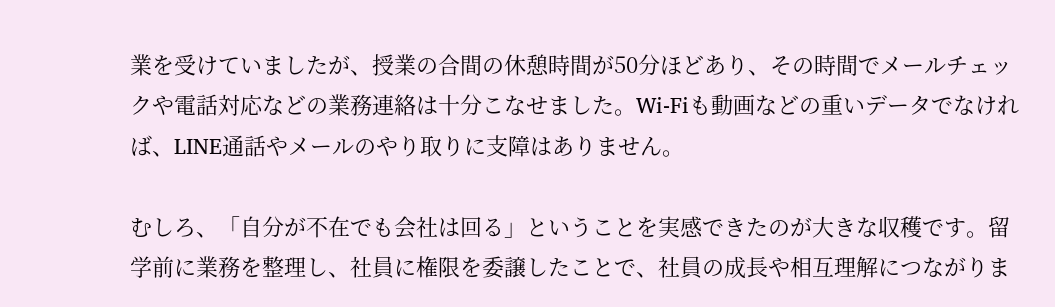業を受けていましたが、授業の合間の休憩時間が50分ほどあり、その時間でメールチェックや電話対応などの業務連絡は十分こなせました。Wi-Fiも動画などの重いデータでなければ、LINE通話やメールのやり取りに支障はありません。

むしろ、「自分が不在でも会社は回る」ということを実感できたのが大きな収穫です。留学前に業務を整理し、社員に権限を委譲したことで、社員の成長や相互理解につながりま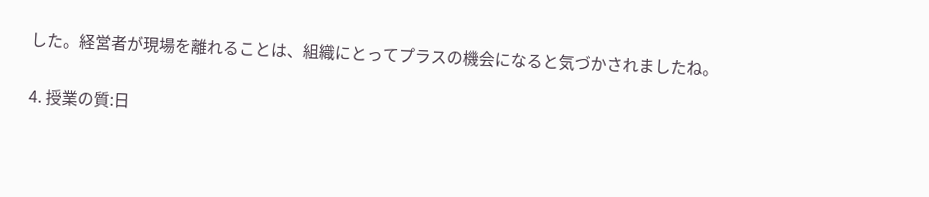した。経営者が現場を離れることは、組織にとってプラスの機会になると気づかされましたね。

4. 授業の質:日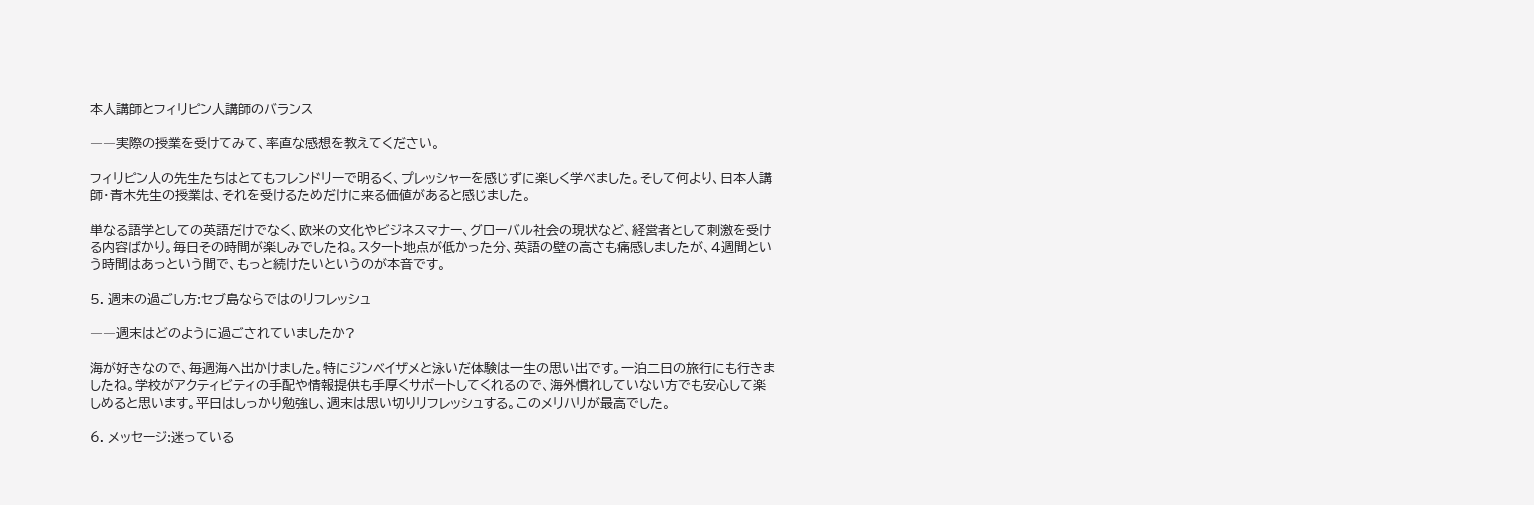本人講師とフィリピン人講師のバランス

――実際の授業を受けてみて、率直な感想を教えてください。

フィリピン人の先生たちはとてもフレンドリーで明るく、プレッシャーを感じずに楽しく学べました。そして何より、日本人講師・青木先生の授業は、それを受けるためだけに来る価値があると感じました。

単なる語学としての英語だけでなく、欧米の文化やビジネスマナー、グローバル社会の現状など、経営者として刺激を受ける内容ばかり。毎日その時間が楽しみでしたね。スタート地点が低かった分、英語の壁の高さも痛感しましたが、4週間という時間はあっという間で、もっと続けたいというのが本音です。

5. 週末の過ごし方:セブ島ならではのリフレッシュ

――週末はどのように過ごされていましたか?

海が好きなので、毎週海へ出かけました。特にジンベイザメと泳いだ体験は一生の思い出です。一泊二日の旅行にも行きましたね。学校がアクティビティの手配や情報提供も手厚くサポートしてくれるので、海外慣れしていない方でも安心して楽しめると思います。平日はしっかり勉強し、週末は思い切りリフレッシュする。このメリハリが最高でした。

6. メッセージ:迷っている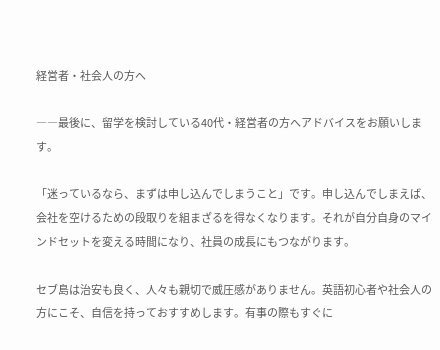経営者・社会人の方へ

――最後に、留学を検討している40代・経営者の方へアドバイスをお願いします。

「迷っているなら、まずは申し込んでしまうこと」です。申し込んでしまえば、会社を空けるための段取りを組まざるを得なくなります。それが自分自身のマインドセットを変える時間になり、社員の成長にもつながります。

セブ島は治安も良く、人々も親切で威圧感がありません。英語初心者や社会人の方にこそ、自信を持っておすすめします。有事の際もすぐに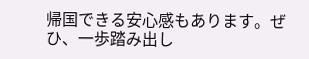帰国できる安心感もあります。ぜひ、一歩踏み出し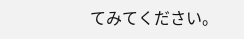てみてください。